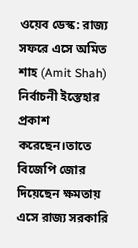ওয়েব ডেস্ক: রাজ্য সফরে এসে অমিত শাহ (Amit Shah) নির্বাচনী ইস্তেহার প্রকাশ করেছেন।তাতে বিজেপি জোর দিয়েছেন ক্ষমতায় এসে রাজ্য সরকারি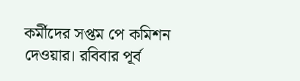কর্মীদের সপ্তম পে কমিশন দেওয়ার। রবিবার পূর্ব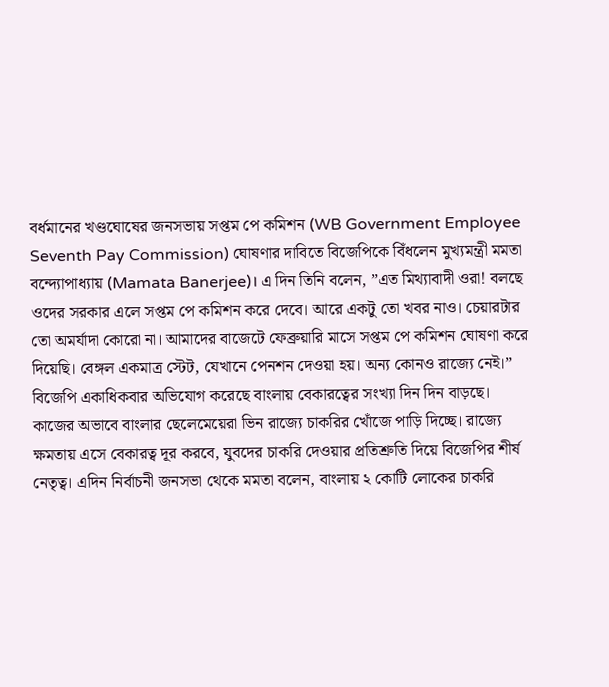বর্ধমানের খণ্ডঘোষের জনসভায় সপ্তম পে কমিশন (WB Government Employee Seventh Pay Commission) ঘোষণার দাবিতে বিজেপিকে বিঁধলেন মুখ্যমন্ত্রী মমতা বন্দ্যোপাধ্যায় (Mamata Banerjee)। এ দিন তিনি বলেন, ”এত মিথ্যাবাদী ওরা! বলছে ওদের সরকার এলে সপ্তম পে কমিশন করে দেবে। আরে একটু তো খবর নাও। চেয়ারটার তো অমর্যাদা কোরো না। আমাদের বাজেটে ফেব্রুয়ারি মাসে সপ্তম পে কমিশন ঘোষণা করে দিয়েছি। বেঙ্গল একমাত্র স্টেট, যেখানে পেনশন দেওয়া হয়। অন্য কোনও রাজ্যে নেই।”
বিজেপি একাধিকবার অভিযোগ করেছে বাংলায় বেকারত্বের সংখ্যা দিন দিন বাড়ছে। কাজের অভাবে বাংলার ছেলেমেয়েরা ভিন রাজ্যে চাকরির খোঁজে পাড়ি দিচ্ছে। রাজ্যে ক্ষমতায় এসে বেকারত্ব দূর করবে, যুবদের চাকরি দেওয়ার প্রতিশ্রুতি দিয়ে বিজেপির শীর্ষ নেতৃত্ব। এদিন নির্বাচনী জনসভা থেকে মমতা বলেন, বাংলায় ২ কোটি লোকের চাকরি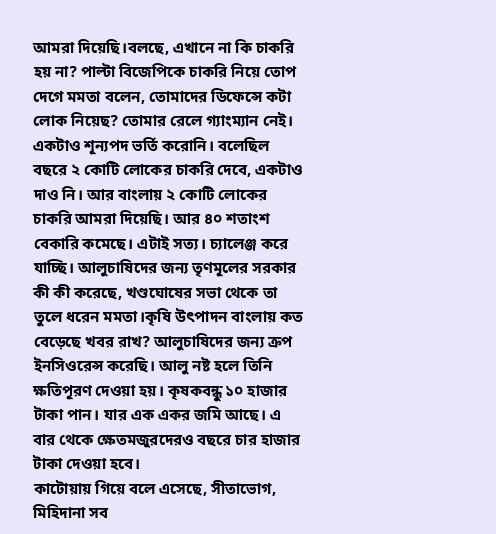আমরা দিয়েছি।বলছে, এখানে না কি চাকরি হয় না? পাল্টা বিজেপিকে চাকরি নিয়ে তোপ দেগে মমতা বলেন, তোমাদের ডিফেন্সে কটা লোক নিয়েছ? তোমার রেলে গ্যাংম্যান নেই। একটাও শূন্যপদ ভর্তি করোনি। বলেছিল বছরে ২ কোটি লোকের চাকরি দেবে, একটাও দাও নি। আর বাংলায় ২ কোটি লোকের চাকরি আমরা দিয়েছি। আর ৪০ শতাংশ বেকারি কমেছে। এটাই সত্য। চ্যালেঞ্জ করে যাচ্ছি। আলুচাষিদের জন্য তৃণমূলের সরকার কী কী করেছে, খণ্ডঘোষের সভা থেকে তা তুলে ধরেন মমতা।কৃষি উৎপাদন বাংলায় কত বেড়েছে খবর রাখ? আলুচাষিদের জন্য ক্রপ ইনসিওরেন্স করেছি। আলু নষ্ট হলে তিনি ক্ষতিপূরণ দেওয়া হয়। কৃষকবন্ধু ১০ হাজার টাকা পান। যার এক একর জমি আছে। এ বার থেকে ক্ষেতমজুরদেরও বছরে চার হাজার টাকা দেওয়া হবে।
কাটোয়ায় গিয়ে বলে এসেছে, সীতাভোগ, মিহিদানা সব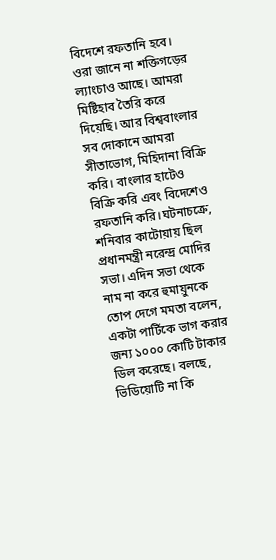বিদেশে রফতানি হবে। ওরা জানে না শক্তিগড়ের ল্যাংচাও আছে। আমরা মিষ্টিহাব তৈরি করে দিয়েছি। আর বিশ্ববাংলার সব দোকানে আমরা সীতাভোগ, মিহিদানা বিক্রি করি। বাংলার হাটেও বিক্রি করি এবং বিদেশেও রফতানি করি।ঘটনাচক্রে, শনিবার কাটোয়ায় ছিল প্রধানমন্ত্রী নরেন্দ্র মোদির সভা। এদিন সভা থেকে নাম না করে হুমায়ুনকে তোপ দেগে মমতা বলেন, একটা পার্টিকে ভাগ করার জন্য ১০০০ কোটি টাকার ডিল করেছে। বলছে, ভিডিয়োটি না কি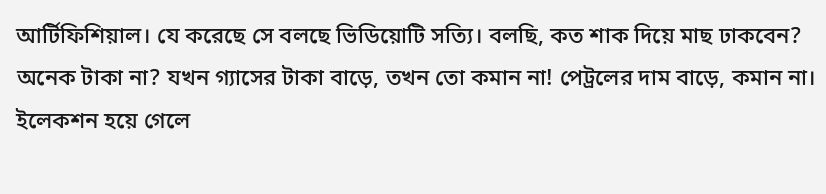আর্টিফিশিয়াল। যে করেছে সে বলছে ভিডিয়োটি সত্যি। বলছি, কত শাক দিয়ে মাছ ঢাকবেন? অনেক টাকা না? যখন গ্যাসের টাকা বাড়ে, তখন তো কমান না! পেট্রলের দাম বাড়ে, কমান না। ইলেকশন হয়ে গেলে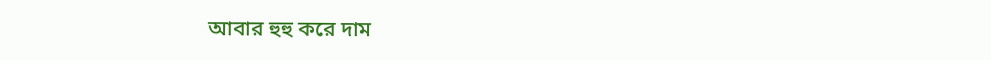আবার হুহু করে দাম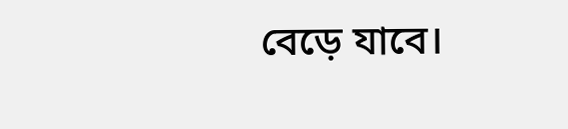বেড়ে যাবে।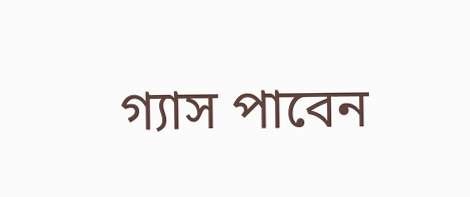গ্যাস পাবেন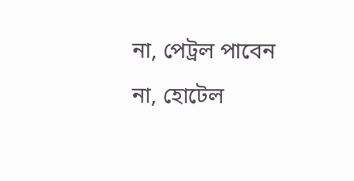না, পেট্রল পাবেন না, হোটেল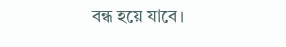বন্ধ হয়ে যাবে।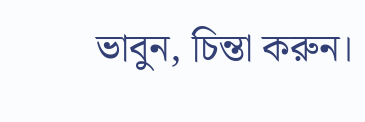ভাবুন, চিন্তা করুন।